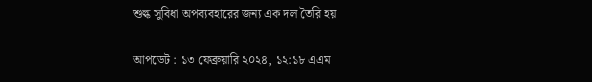শুল্ক সুবিধা অপব্যবহারের জন্য এক দল তৈরি হয়

আপডেট : ১৩ ফেব্রুয়ারি ২০২৪, ১২:১৮ এএম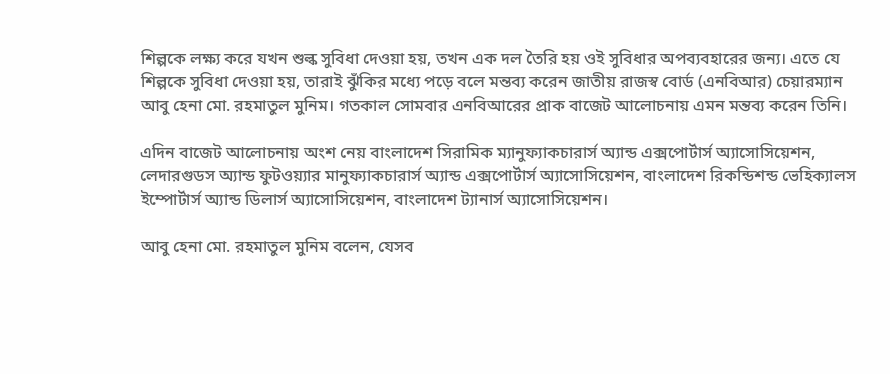শিল্পকে লক্ষ্য করে যখন শুল্ক সুবিধা দেওয়া হয়, তখন এক দল তৈরি হয় ওই সুবিধার অপব্যবহারের জন্য। এতে যে শিল্পকে সুবিধা দেওয়া হয়, তারাই ঝুঁকির মধ্যে পড়ে বলে মন্তব্য করেন জাতীয় রাজস্ব বোর্ড (এনবিআর) চেয়ারম্যান আবু হেনা মো. রহমাতুল মুনিম। গতকাল সোমবার এনবিআরের প্রাক বাজেট আলোচনায় এমন মন্তব্য করেন তিনি।

এদিন বাজেট আলোচনায় অংশ নেয় বাংলাদেশ সিরামিক ম্যানুফ্যাকচারার্স অ্যান্ড এক্সপোর্টার্স অ্যাসোসিয়েশন, লেদারগুডস অ্যান্ড ফুটওয়্যার মানুফ্যাকচারার্স অ্যান্ড এক্সপোর্টার্স অ্যাসোসিয়েশন, বাংলাদেশ রিকন্ডিশন্ড ভেহিক্যালস ইম্পোর্টার্স অ্যান্ড ডিলার্স অ্যাসোসিয়েশন, বাংলাদেশ ট্যানার্স অ্যাসোসিয়েশন।

আবু হেনা মো. রহমাতুল মুনিম বলেন, যেসব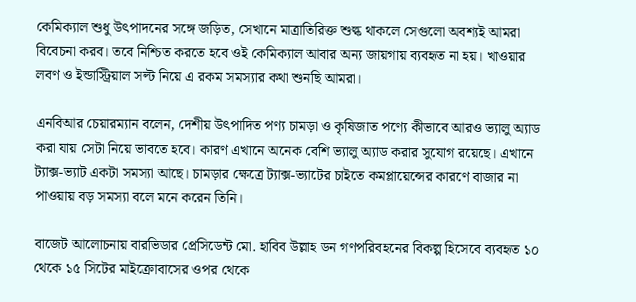কেমিক্যাল শুধু উৎপাদনের সঙ্গে জড়িত, সেখানে মাত্রাতিরিক্ত শুল্ক থাকলে সেগুলো অবশ্যই আমরা বিবেচনা করব। তবে নিশ্চিত করতে হবে ওই কেমিক্যাল আবার অন্য জায়গায় ব্যবহৃত না হয়। খাওয়ার লবণ ও ইন্ডাস্ট্রিয়াল সল্ট নিয়ে এ রকম সমস্যার কথা শুনছি আমরা।

এনবিআর চেয়ারম্যান বলেন, দেশীয় উৎপাদিত পণ্য চামড়া ও কৃষিজাত পণ্যে কীভাবে আরও ভ্যালু অ্যাড করা যায় সেটা নিয়ে ভাবতে হবে। কারণ এখানে অনেক বেশি ভ্যালু অ্যাড করার সুযোগ রয়েছে। এখানে ট্যাক্স-ভ্যাট একটা সমস্যা আছে। চামড়ার ক্ষেত্রে ট্যাক্স-ভ্যাটের চাইতে কমপ্লায়েন্সের কারণে বাজার না পাওয়ায় বড় সমস্যা বলে মনে করেন তিনি।

বাজেট আলোচনায় বারভিডার প্রেসিডেন্ট মো. হাবিব উল্লাহ ডন গণপরিবহনের বিকল্প হিসেবে ব্যবহৃত ১০ থেকে ১৫ সিটের মাইক্রোবাসের ওপর থেকে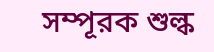সম্পূরক শুল্ক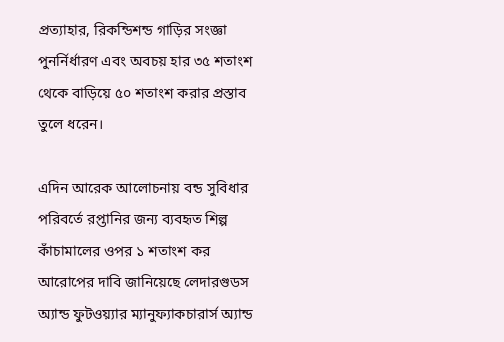প্রত্যাহার, রিকন্ডিশন্ড গাড়ির সংজ্ঞা পুনর্নির্ধারণ এবং অবচয় হার ৩৫ শতাংশ থেকে বাড়িয়ে ৫০ শতাংশ করার প্রস্তাব তুলে ধরেন।

এদিন আরেক আলোচনায় বন্ড সুবিধার পরিবর্তে রপ্তানির জন্য ব্যবহৃত শিল্প কাঁচামালের ওপর ১ শতাংশ কর আরোপের দাবি জানিয়েছে লেদারগুডস অ্যান্ড ফুটওয়্যার ম্যানুফ্যাকচারার্স অ্যান্ড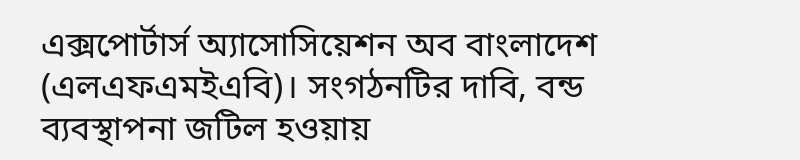এক্সপোর্টার্স অ্যাসোসিয়েশন অব বাংলাদেশ (এলএফএমইএবি)। সংগঠনটির দাবি, বন্ড ব্যবস্থাপনা জটিল হওয়ায়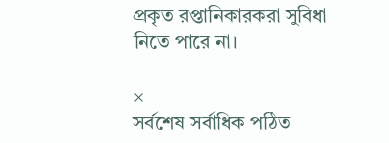প্রকৃত রপ্তানিকারকরা সুবিধা নিতে পারে না।

×
সর্বশেষ সর্বাধিক পঠিত